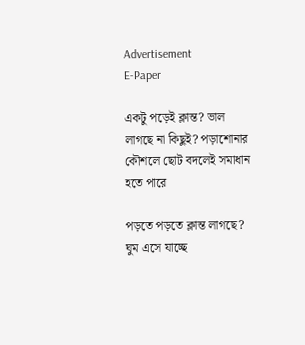Advertisement
E-Paper

একটু পড়েই ক্লান্ত? ভাল লাগছে না কিছুই? পড়াশোনার কৌশলে ছোট বদলেই সমাধান হতে পারে

পড়তে পড়তে ক্লান্ত লাগছে? ঘুম এসে যাচ্ছে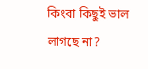কিংবা কিছুই ভাল লাগছে না?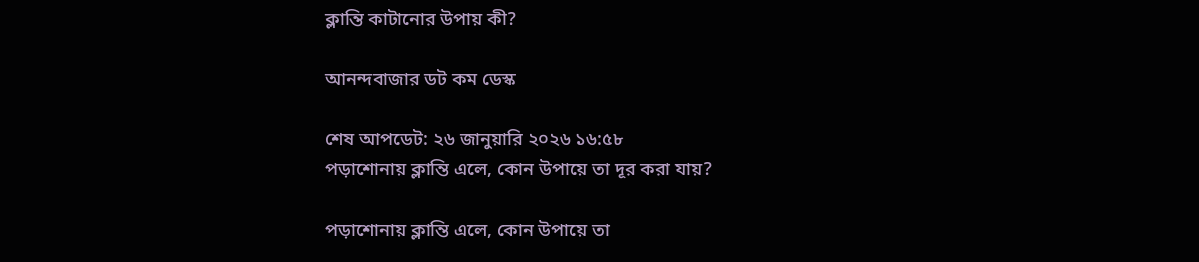ক্লান্তি কাটানোর উপায় কী?

আনন্দবাজার ডট কম ডেস্ক

শেষ আপডেট: ২৬ জানুয়ারি ২০২৬ ১৬:৫৮
পড়াশোনায় ক্লান্তি এলে, কোন উপায়ে তা দূর করা যায়?

পড়াশোনায় ক্লান্তি এলে, কোন উপায়ে তা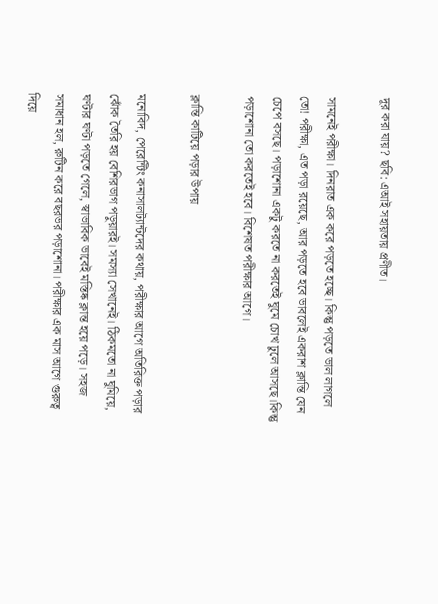দূর করা যায়? ছবি: এআই সহায়তায় প্রণীত।

সামনেই পরীক্ষা। দিনরাত এক করে পড়তে হচ্ছে। কিন্তু পড়তে ভাল লাগলে তো! পরীক্ষা, এত পড়া রয়েছে, আর পড়তে হবে ভাবলেই একরাশ ক্লান্তি যেন চেপে বসছে। পড়াশোনা একটু করতে না করতেই ঘুমে চোখ ঢুলে আসছে।কিন্তু পড়াশোনা তো করতেই হবে। বিশেষত পরীক্ষার আগে।

ক্লান্তি কাটিয়ে পড়ার উপায়

মনোবিদ, পেরেন্টিং কনাসালট্যান্টদের কথায়, পরীক্ষার আগে অতিরিক্ত পড়ার ঝোঁক তৈরি হয় বেশিরভাগ পড়ুয়ারই। সমস্যা সেখানেই। ঠিকমতো না ঘুমিয়ে, ঘণ্টার ঘণ্টা পড়তে গেলে, স্বাভাবিক ভাবেই মস্তিষ্ক ক্লান্ত হয়ে পড়ে। সহজ সমাধান হল, রুটিন করে বছরভর পড়াশোনা। পরীক্ষার এক মাস আগে গুরুত্ব দিয়ে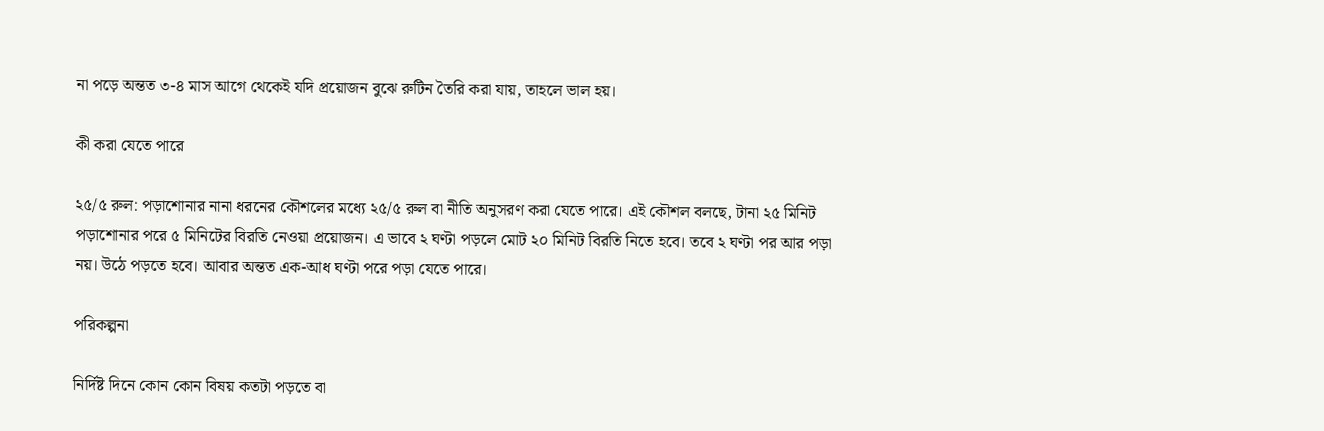না পড়ে অন্তত ৩-৪ মাস আগে থেকেই যদি প্রয়োজন বুঝে রুটিন তৈরি করা যায়, তাহলে ভাল হয়।

কী করা যেতে পারে

২৫/৫ রুল: পড়াশোনার নানা ধরনের কৌশলের মধ্যে ২৫/৫ রুল বা নীতি অনুসরণ করা যেতে পারে। এই কৌশল বলছে, টানা ২৫ মিনিট পড়াশোনার পরে ৫ মিনিটের বিরতি নেওয়া প্রয়োজন। এ ভাবে ২ ঘণ্টা পড়লে মোট ২০ মিনিট বিরতি নিতে হবে। তবে ২ ঘণ্টা পর আর পড়া নয়। উঠে পড়তে হবে। আবার অন্তত এক-আধ ঘণ্টা পরে পড়া যেতে পারে।

পরিকল্পনা

নির্দিষ্ট দিনে কোন কোন বিষয় কতটা পড়তে বা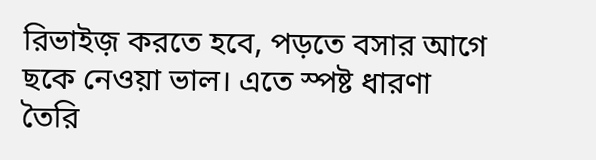রিভাইজ় করতে হবে, পড়তে বসার আগে ছকে নেওয়া ভাল। এতে স্পষ্ট ধারণা তৈরি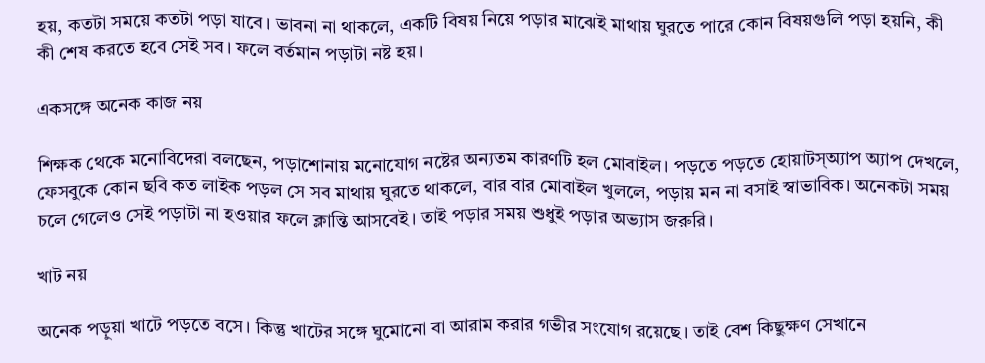হয়, কতটা সময়ে কতটা পড়া যাবে। ভাবনা না থাকলে, একটি বিষয় নিয়ে পড়ার মাঝেই মাথায় ঘুরতে পারে কোন বিষয়গুলি পড়া হয়নি, কী কী শেষ করতে হবে সেই সব। ফলে বর্তমান পড়াটা নষ্ট হয়।

একসঙ্গে অনেক কাজ নয়

শিক্ষক থেকে মনোবিদেরা বলছেন, পড়াশোনায় মনোযোগ নষ্টের অন্যতম কারণটি হল মোবাইল। পড়তে পড়তে হোয়াটস্অ্যাপ অ্যাপ দেখলে, ফেসবুকে কোন ছবি কত লাইক পড়ল সে সব মাথায় ঘুরতে থাকলে, বার বার মোবাইল খুললে, পড়ায় মন না বসাই স্বাভাবিক। অনেকটা সময় চলে গেলেও সেই পড়াটা না হওয়ার ফলে ক্লান্তি আসবেই। তাই পড়ার সময় শুধুই পড়ার অভ্যাস জরুরি।

খাট নয়

অনেক পড়ুয়া খাটে পড়তে বসে। কিন্তু খাটের সঙ্গে ঘুমোনো বা আরাম করার গভীর সংযোগ রয়েছে। তাই বেশ কিছুক্ষণ সেখানে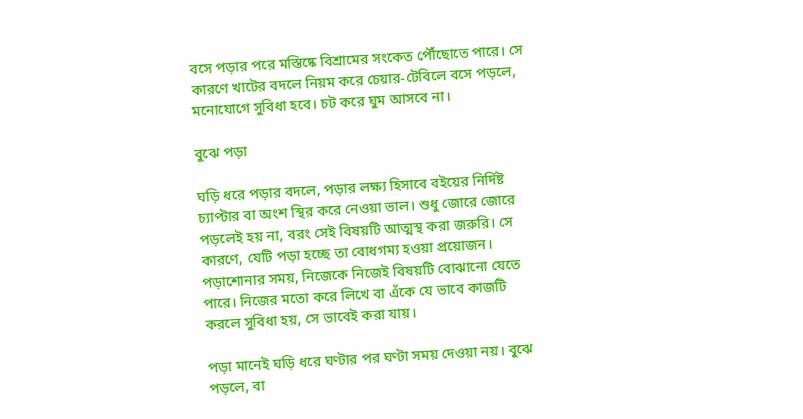বসে পড়ার পরে মস্তিষ্কে বিশ্রামের সংকেত পৌঁছোতে পারে। সে কারণে খাটের বদলে নিয়ম করে চেয়ার-টেবিলে বসে পড়লে, মনোযোগে সুবিধা হবে। চট করে ঘুম আসবে না।

বুঝে পড়া

ঘড়ি ধরে পড়ার বদলে, পড়ার লক্ষ্য হিসাবে বইয়ের নির্দিষ্ট চ্যাপ্টার বা অংশ স্থির করে নেওয়া ভাল। শুধু জোরে জোরে পড়লেই হয় না, বরং সেই বিষয়টি আত্মস্থ করা জরুরি। সে কারণে, যেটি পড়া হচ্ছে তা বোধগম্য হওয়া প্রয়োজন। পড়াশোনার সময়, নিজেকে নিজেই বিষয়টি বোঝানো যেতে পারে। নিজের মতো করে লিখে বা এঁকে যে ভাবে কাজটি করলে সুবিধা হয়, সে ভাবেই করা যায়।

পড়া মানেই ঘড়ি ধরে ঘণ্টার পর ঘণ্টা সময় দেওয়া নয়। বুঝে পড়লে, বা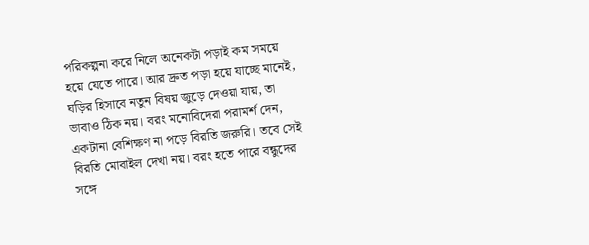পরিকল্পনা করে নিলে অনেকটা পড়াই কম সময়ে হয়ে যেতে পারে। আর দ্রুত পড়া হয়ে যাচ্ছে মানেই, ঘড়ির হিসাবে নতুন বিষয় জুড়ে দেওয়া যায়, তা ভাবাও ঠিক নয়। বরং মনোবিদেরা পরামর্শ দেন, একটানা বেশিক্ষণ না পড়ে বিরতি জরুরি। তবে সেই বিরতি মোবাইল দেখা নয়। বরং হতে পারে বন্ধুদের সঙ্গে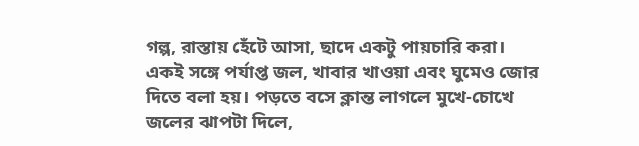গল্প, রাস্তায় হেঁটে আসা, ছাদে একটু পায়চারি করা। একই সঙ্গে পর্যাপ্ত জল, খাবার খাওয়া এবং ঘুমেও জোর দিতে বলা হয়। পড়তে বসে ক্লান্ত লাগলে মুখে-চোখে জলের ঝাপটা দিলে,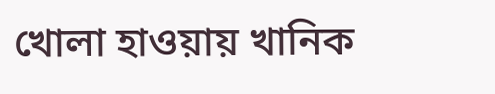খোলা হাওয়ায় খানিক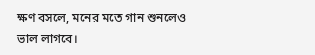ক্ষণ বসলে, মনের মতে গান শুনলেও ভাল লাগবে।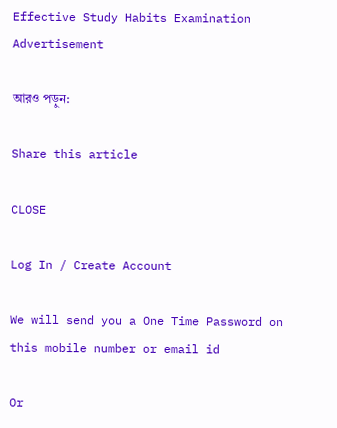Effective Study Habits Examination
Advertisement

আরও পড়ুন:

Share this article

CLOSE

Log In / Create Account

We will send you a One Time Password on this mobile number or email id

Or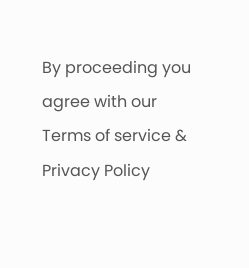By proceeding you agree with our Terms of service & Privacy Policy